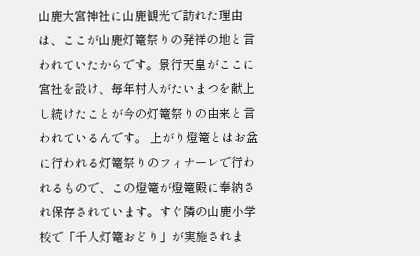山鹿大宮神社に山鹿観光で訪れた理由は、ここが山鹿灯篭祭りの発祥の地と言われていたからです。景行天皇がここに宮社を設け、毎年村人がたいまつを献上し続けたことが今の灯篭祭りの由来と言われているんです。 上がり燈篭とはお盆に行われる灯篭祭りのフィナーレで行われるもので、この燈篭が燈篭殿に奉納され保存されています。すぐ隣の山鹿小学校で「千人灯篭おどり」が実施されま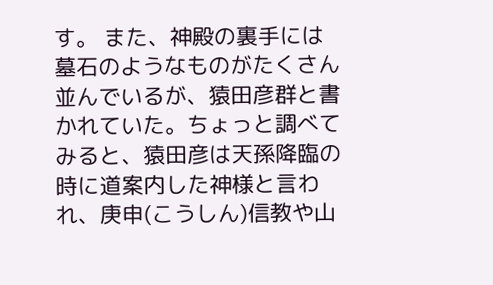す。 また、神殿の裏手には墓石のようなものがたくさん並んでいるが、猿田彦群と書かれていた。ちょっと調べてみると、猿田彦は天孫降臨の時に道案内した神様と言われ、庚申(こうしん)信教や山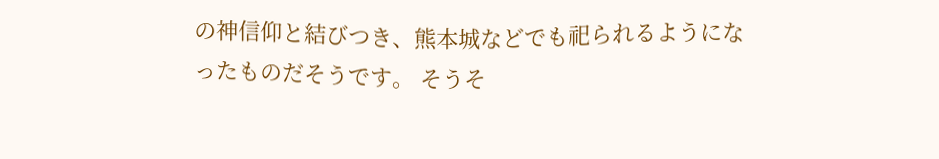の神信仰と結びつき、熊本城などでも祀られるようになったものだそうです。 そうそ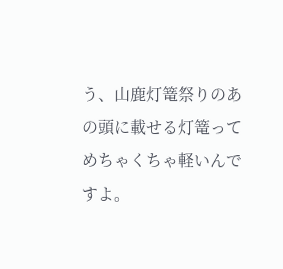う、山鹿灯篭祭りのあの頭に載せる灯篭ってめちゃくちゃ軽いんですよ。